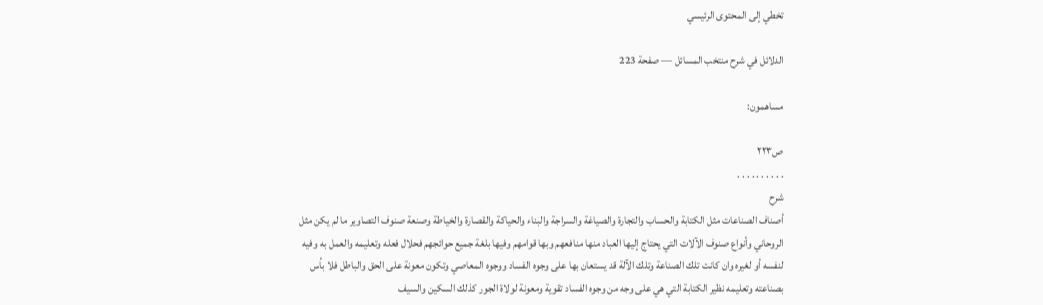تخطي إلى المحتوى الرئيسي

الدلائل في شرح منتخب المسائل — صفحة 223

مساهمون:

ص٢٢٣
. . . . . . . . . .
شرح
أصناف الصناعات مثل الكتابة والحساب والتجارة والصياغة والسراجة والبناء والحياكة والقصارة والخياطة وصنعة صنوف التصاوير ما لم يكن مثل الروحاني وأنواع صنوف الآلات التي يحتاج إليها العباد منها منافعهم وبها قوامهم وفيها بلغة جميع حوائجهم فحلال فعله وتعليمه والعمل به وفيه لنفسه أو لغيره وان كانت تلك الصناعة وتلك الآلة قد يستعان بها على وجوه الفساد ووجوه المعاصي وتكون معونة على الحق والباطل فلا بأس بصناعته وتعليمه نظير الكتابة التي هي على وجه من وجوه الفساد تقوية ومعونة لولاة الجور كذلك السكين والسيف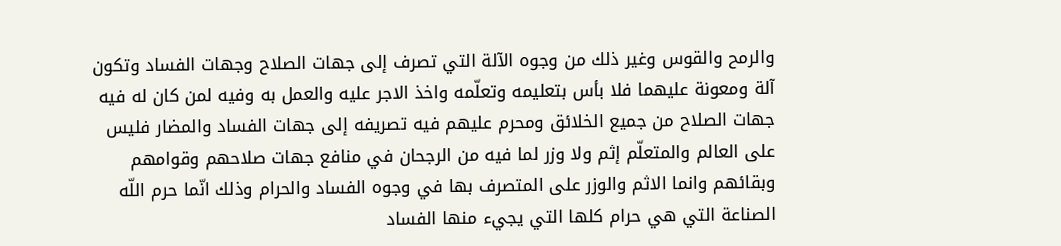والرمح والقوس وغير ذلك من وجوه الآلة التي تصرف إلى جهات الصلاح وجهات الفساد وتكون آلة ومعونة عليهما فلا بأس بتعليمه وتعلّمه واخذ الاجر عليه والعمل به وفيه لمن كان له فيه جهات الصلاح من جميع الخلائق ومحرم عليهم فيه تصريفه إلى جهات الفساد والمضار فليس على العالم والمتعلّم إثم ولا وزر لما فيه من الرجحان في منافع جهات صلاحهم وقوامهم وبقائهم وانما الاثم والوزر على المتصرف بها في وجوه الفساد والحرام وذلك انّما حرم اللّه الصناعة التي هي حرام كلها التي يجيء منها الفساد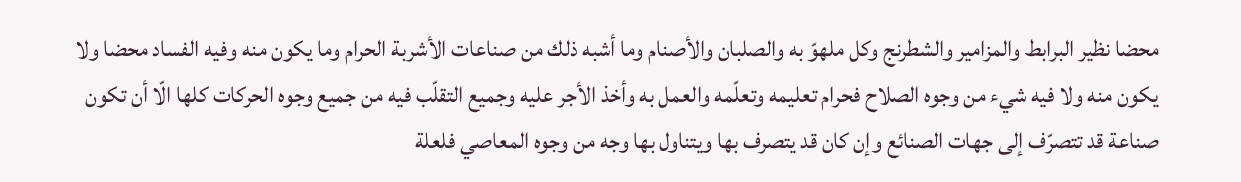محضا نظير البرابط والمزامير والشطرنج وكل ملهوّ به والصلبان والأصنام وما أشبه ذلك من صناعات الأشربة الحرام وما يكون منه وفيه الفساد محضا ولا يكون منه ولا فيه شيء من وجوه الصلاح فحرام تعليمه وتعلّمه والعمل به وأخذ الأجر عليه وجميع التقلّب فيه من جميع وجوه الحركات كلها الّا أن تكون صناعة قد تتصرّف إلى جهات الصنائع وإن كان قد يتصرف بها ويتناول بها وجه من وجوه المعاصي فلعلة